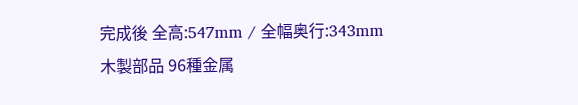完成後 全高:547mm / 全幅奥行:343mm木製部品 96種金属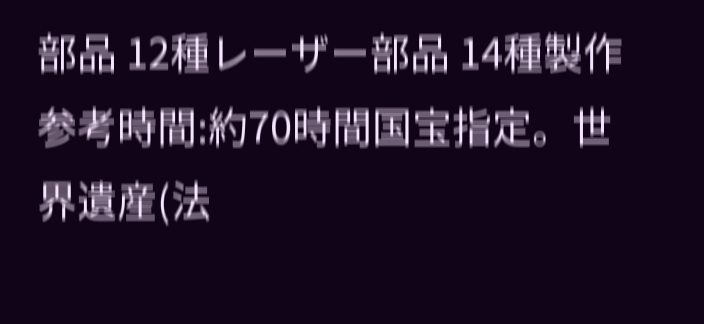部品 12種レーザー部品 14種製作参考時間:約70時間国宝指定。世界遺産(法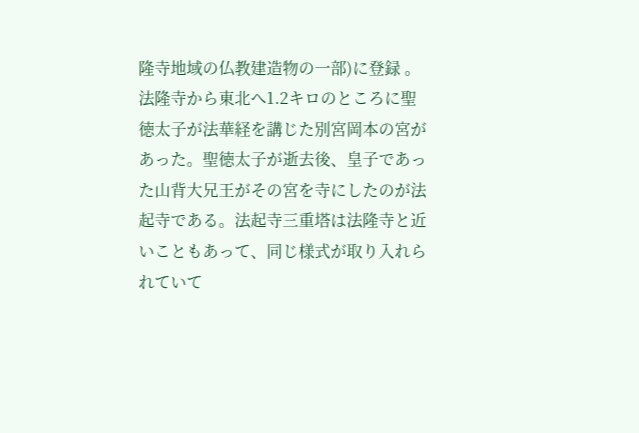隆寺地域の仏教建造物の一部)に登録 。法隆寺から東北へ1.2キロのところに聖徳太子が法華経を講じた別宮岡本の宮があった。聖徳太子が逝去後、皇子であった山背大兄王がその宮を寺にしたのが法起寺である。法起寺三重塔は法隆寺と近いこともあって、同じ様式が取り入れられていて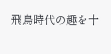飛鳥時代の趣を十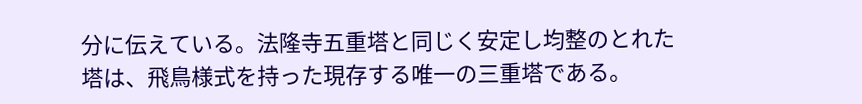分に伝えている。法隆寺五重塔と同じく安定し均整のとれた塔は、飛鳥様式を持った現存する唯一の三重塔である。